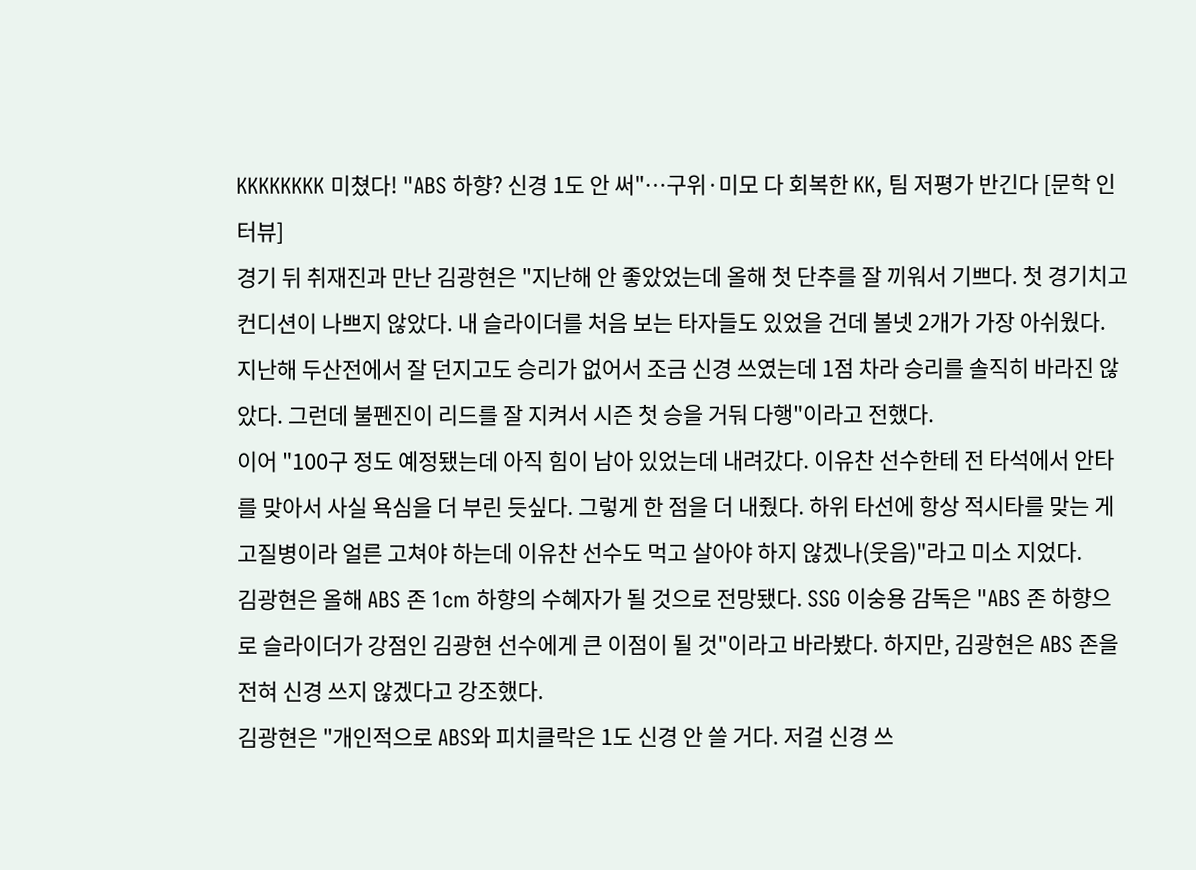KKKKKKKK 미쳤다! "ABS 하향? 신경 1도 안 써"…구위·미모 다 회복한 KK, 팀 저평가 반긴다 [문학 인터뷰]
경기 뒤 취재진과 만난 김광현은 "지난해 안 좋았었는데 올해 첫 단추를 잘 끼워서 기쁘다. 첫 경기치고 컨디션이 나쁘지 않았다. 내 슬라이더를 처음 보는 타자들도 있었을 건데 볼넷 2개가 가장 아쉬웠다. 지난해 두산전에서 잘 던지고도 승리가 없어서 조금 신경 쓰였는데 1점 차라 승리를 솔직히 바라진 않았다. 그런데 불펜진이 리드를 잘 지켜서 시즌 첫 승을 거둬 다행"이라고 전했다.
이어 "100구 정도 예정됐는데 아직 힘이 남아 있었는데 내려갔다. 이유찬 선수한테 전 타석에서 안타를 맞아서 사실 욕심을 더 부린 듯싶다. 그렇게 한 점을 더 내줬다. 하위 타선에 항상 적시타를 맞는 게 고질병이라 얼른 고쳐야 하는데 이유찬 선수도 먹고 살아야 하지 않겠나(웃음)"라고 미소 지었다.
김광현은 올해 ABS 존 1cm 하향의 수혜자가 될 것으로 전망됐다. SSG 이숭용 감독은 "ABS 존 하향으로 슬라이더가 강점인 김광현 선수에게 큰 이점이 될 것"이라고 바라봤다. 하지만, 김광현은 ABS 존을 전혀 신경 쓰지 않겠다고 강조했다.
김광현은 "개인적으로 ABS와 피치클락은 1도 신경 안 쓸 거다. 저걸 신경 쓰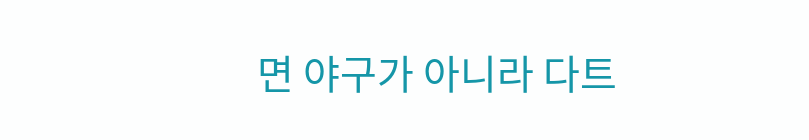면 야구가 아니라 다트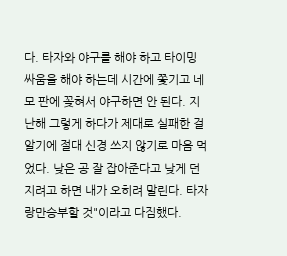다. 타자와 야구를 해야 하고 타이밍 싸움을 해야 하는데 시간에 쫓기고 네모 판에 꽂혀서 야구하면 안 된다. 지난해 그렇게 하다가 제대로 실패한 걸 알기에 절대 신경 쓰지 않기로 마음 먹었다. 낮은 공 잘 잡아준다고 낮게 던지려고 하면 내가 오히려 말린다. 타자랑만승부할 것"이라고 다짐했다.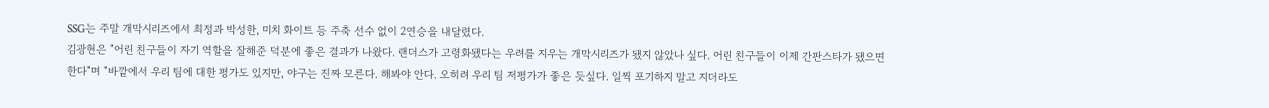SSG는 주말 개막시리즈에서 최정과 박성한, 미치 화이트 등 주축 선수 없이 2연승을 내달렸다.
김광현은 "어린 친구들이 자기 역할을 잘해준 덕분에 좋은 결과가 나왔다. 랜더스가 고령화됐다는 우려를 지우는 개막시리즈가 됐지 않았나 싶다. 어린 친구들이 이제 간판스타가 됐으면 한다"며 "바깥에서 우리 팀에 대한 평가도 있지만, 야구는 진짜 모른다. 해봐야 안다. 오히려 우리 팀 저평가가 좋은 듯싶다. 일찍 포기하지 말고 지더라도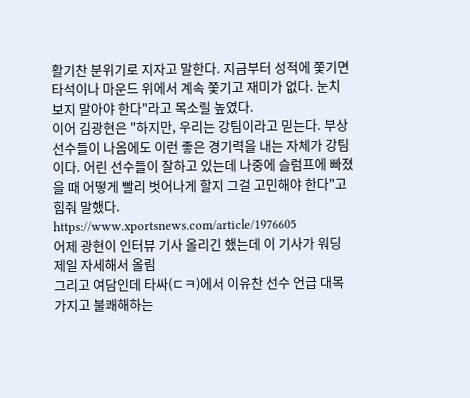활기찬 분위기로 지자고 말한다. 지금부터 성적에 쫓기면 타석이나 마운드 위에서 계속 쫓기고 재미가 없다. 눈치 보지 말아야 한다"라고 목소릴 높였다.
이어 김광현은 "하지만, 우리는 강팀이라고 믿는다. 부상 선수들이 나옴에도 이런 좋은 경기력을 내는 자체가 강팀이다. 어린 선수들이 잘하고 있는데 나중에 슬럼프에 빠졌을 때 어떻게 빨리 벗어나게 할지 그걸 고민해야 한다"고 힘줘 말했다.
https://www.xportsnews.com/article/1976605
어제 광현이 인터뷰 기사 올리긴 했는데 이 기사가 워딩 제일 자세해서 올림
그리고 여담인데 타싸(ㄷㅋ)에서 이유찬 선수 언급 대목가지고 불쾌해하는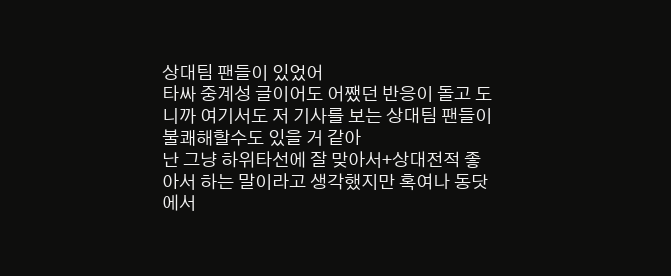상대팀 팬들이 있었어
타싸 중계성 글이어도 어쨌던 반응이 돌고 도니까 여기서도 저 기사를 보는 상대팀 팬들이 불쾌해할수도 있을 거 같아
난 그냥 하위타선에 잘 맞아서+상대전적 좋아서 하는 말이라고 생각했지만 혹여나 동닷에서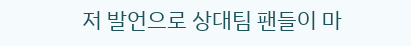저 발언으로 상대팀 팬들이 마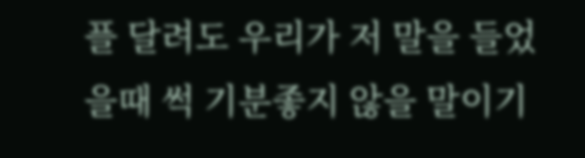플 달려도 우리가 저 말을 들었을때 썩 기분좋지 않을 말이기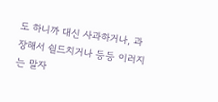도 하니까 대신 사과하거나, 과장해서 쉴드치거나 등등 이러지는 말자